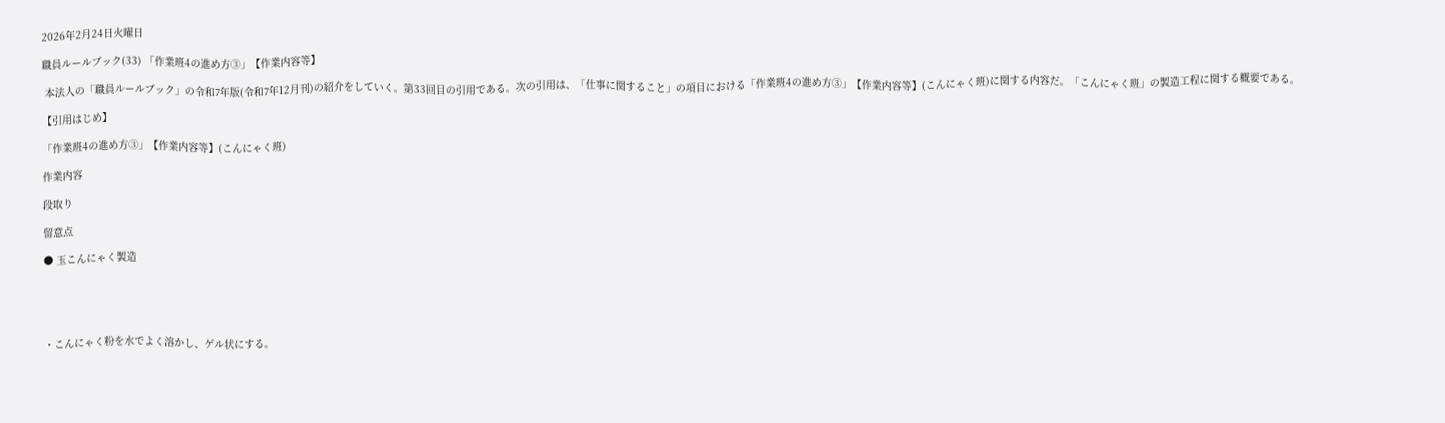2026年2月24日火曜日

職員ルールブック(33) 「作業班4の進め方③」【作業内容等】

 本法人の「職員ルールブック」の令和7年版(令和7年12月刊)の紹介をしていく。第33回目の引用である。次の引用は、「仕事に関すること」の項目における「作業班4の進め方③」【作業内容等】(こんにゃく班)に関する内容だ。「こんにゃく班」の製造工程に関する概要である。

【引用はじめ】

「作業班4の進め方③」【作業内容等】(こんにゃく班)

作業内容

段取り

留意点

● 玉こんにゃく製造





・こんにゃく粉を水でよく溶かし、ゲル状にする。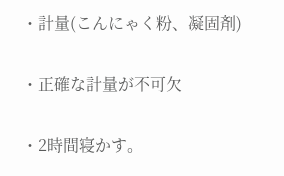・計量(こんにゃく粉、凝固剤)

・正確な計量が不可欠

・2時間寝かす。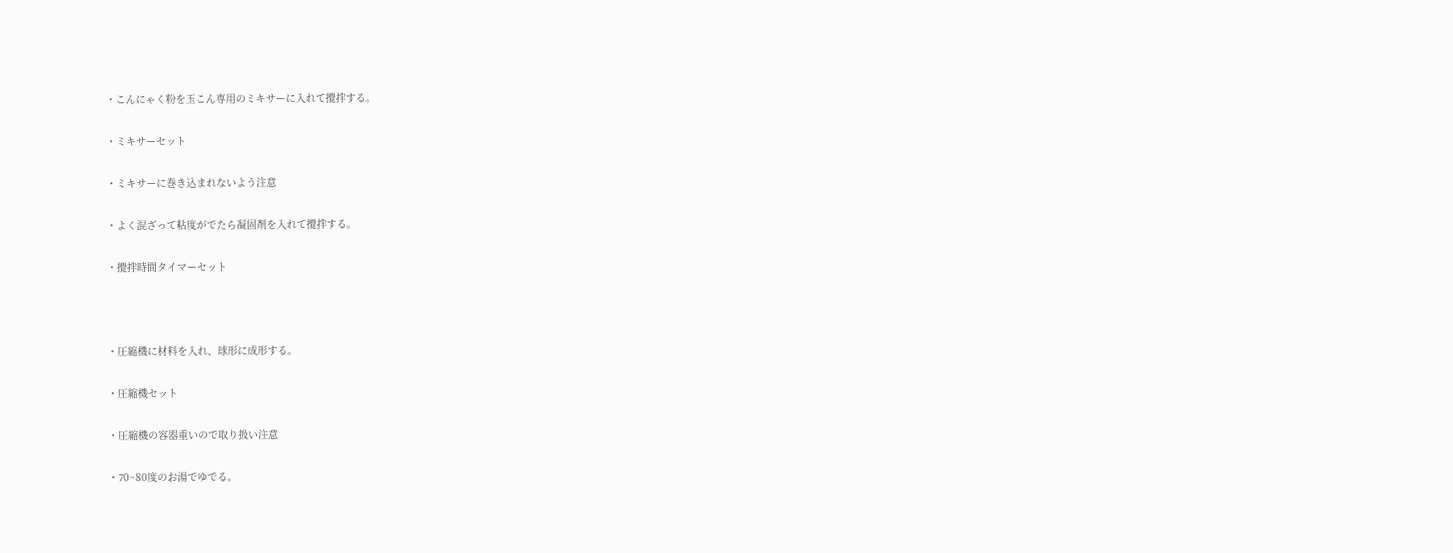・こんにゃく粉を玉こん専用のミキサーに入れて攪拌する。

・ミキサーセット

・ミキサーに巻き込まれないよう注意

・よく混ざって粘度がでたら凝固剤を入れて攪拌する。

・攪拌時間タイマーセット



・圧縮機に材料を入れ、球形に成形する。

・圧縮機セット

・圧縮機の容器重いので取り扱い注意

・70~80度のお湯でゆでる。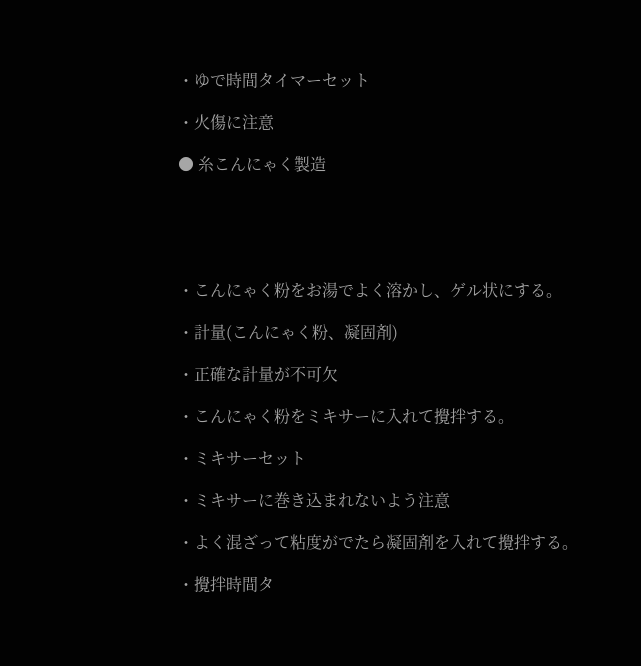・ゆで時間タイマーセット

・火傷に注意

● 糸こんにゃく製造





・こんにゃく粉をお湯でよく溶かし、ゲル状にする。

・計量(こんにゃく粉、凝固剤)

・正確な計量が不可欠

・こんにゃく粉をミキサーに入れて攪拌する。

・ミキサーセット

・ミキサーに巻き込まれないよう注意

・よく混ざって粘度がでたら凝固剤を入れて攪拌する。

・攪拌時間タ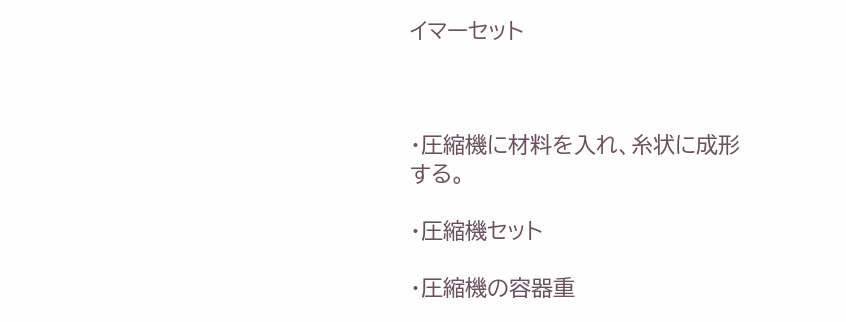イマーセット



・圧縮機に材料を入れ、糸状に成形する。

・圧縮機セット

・圧縮機の容器重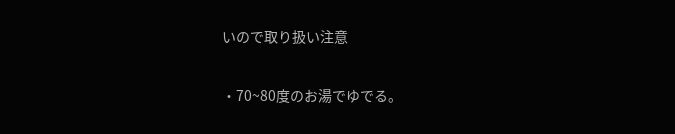いので取り扱い注意

・70~80度のお湯でゆでる。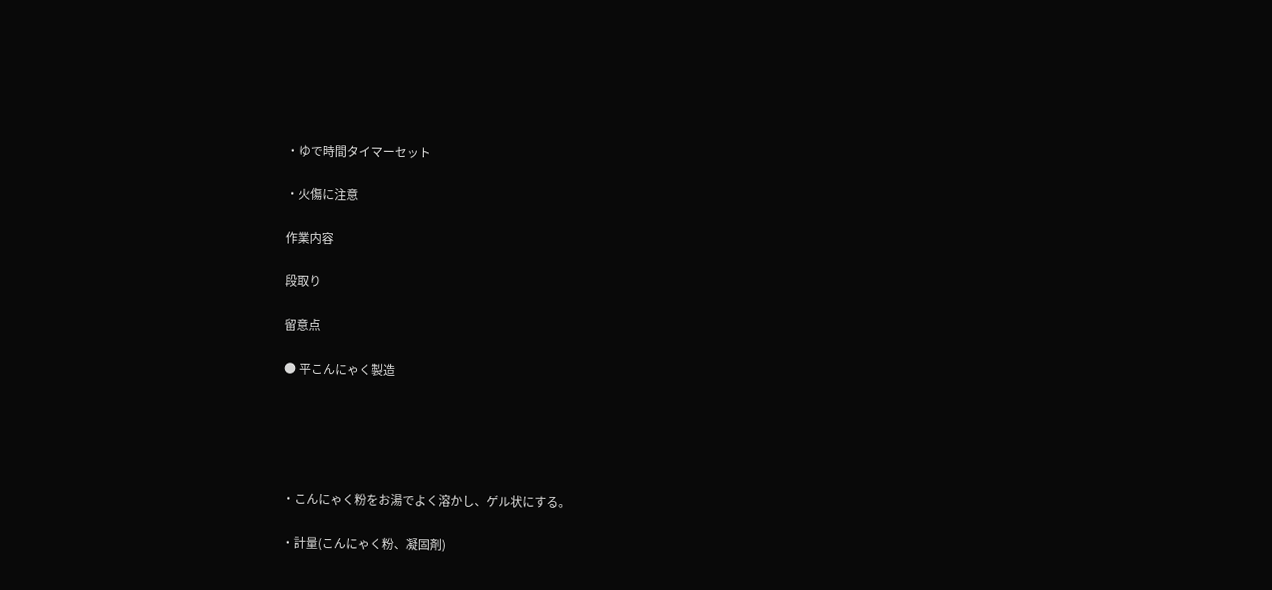・ゆで時間タイマーセット

・火傷に注意

作業内容

段取り

留意点

● 平こんにゃく製造





・こんにゃく粉をお湯でよく溶かし、ゲル状にする。

・計量(こんにゃく粉、凝固剤)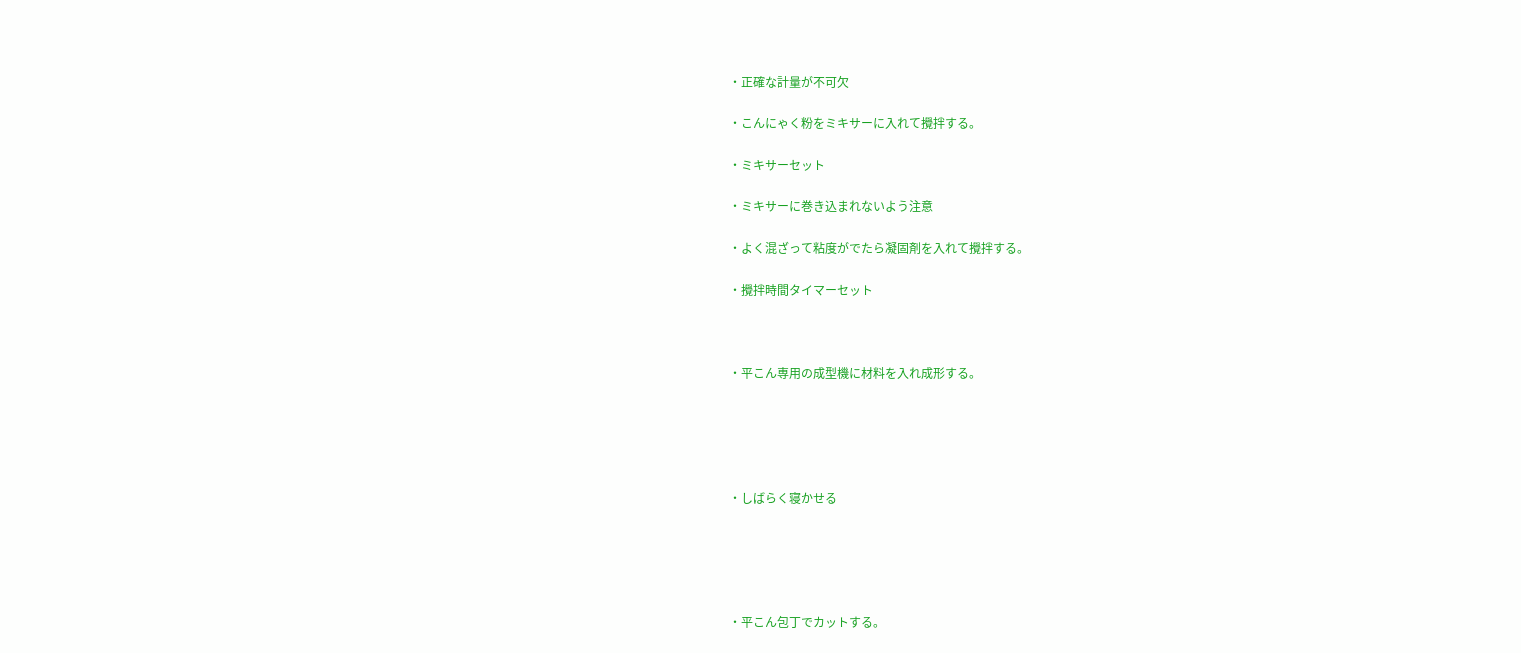・正確な計量が不可欠

・こんにゃく粉をミキサーに入れて攪拌する。

・ミキサーセット

・ミキサーに巻き込まれないよう注意

・よく混ざって粘度がでたら凝固剤を入れて攪拌する。

・攪拌時間タイマーセット



・平こん専用の成型機に材料を入れ成形する。





・しばらく寝かせる





・平こん包丁でカットする。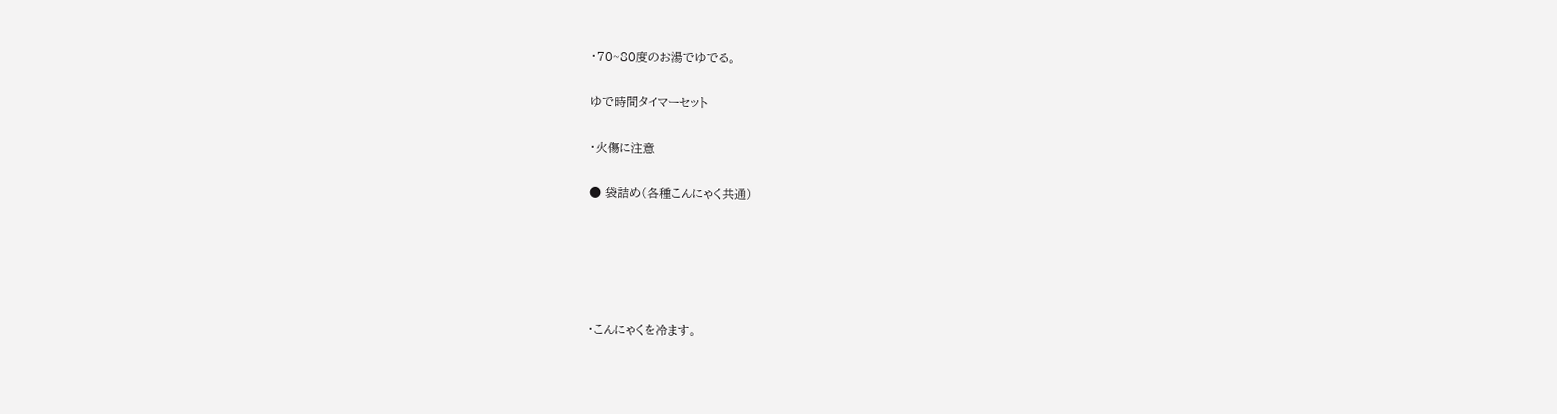・70~80度のお湯でゆでる。

ゆで時間タイマーセット

・火傷に注意

● 袋詰め(各種こんにゃく共通)





・こんにゃくを冷ます。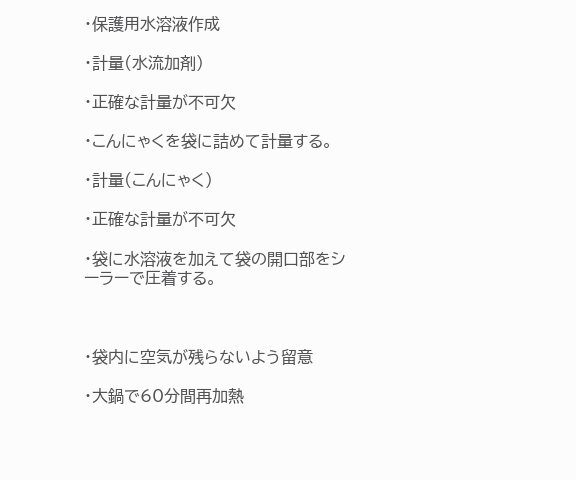・保護用水溶液作成

・計量(水流加剤)

・正確な計量が不可欠

・こんにゃくを袋に詰めて計量する。

・計量(こんにゃく)

・正確な計量が不可欠

・袋に水溶液を加えて袋の開口部をシーラーで圧着する。



・袋内に空気が残らないよう留意

・大鍋で60分間再加熱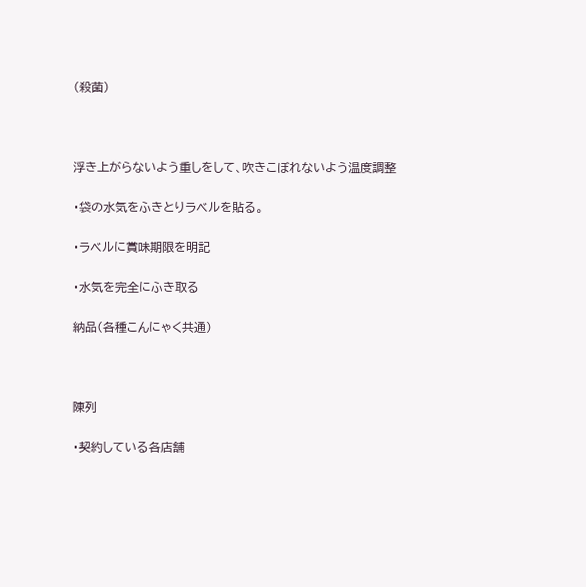(殺菌)



浮き上がらないよう重しをして、吹きこぼれないよう温度調整

・袋の水気をふきとりラベルを貼る。

・ラベルに賞味期限を明記

・水気を完全にふき取る

納品(各種こんにゃく共通)



陳列

・契約している各店舗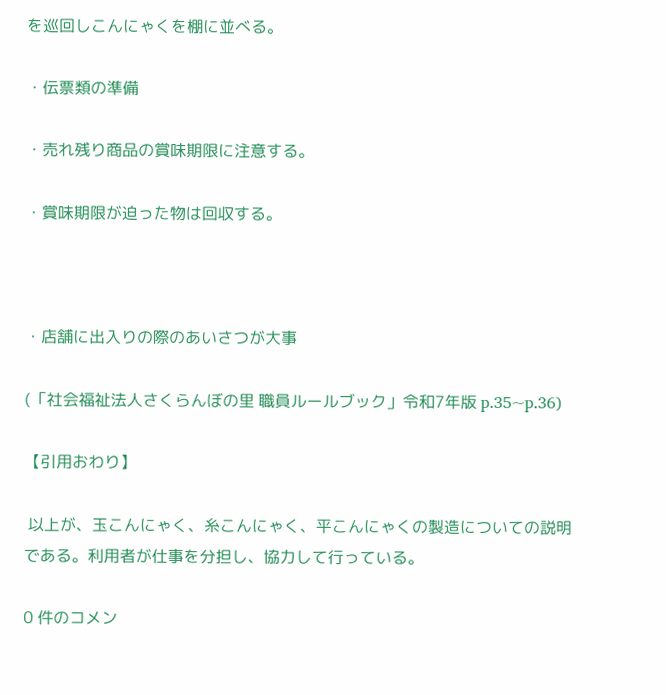を巡回しこんにゃくを棚に並べる。

・伝票類の準備

・売れ残り商品の賞味期限に注意する。

・賞味期限が迫った物は回収する。



・店舗に出入りの際のあいさつが大事

(「社会福祉法人さくらんぼの里 職員ルールブック」令和7年版 p.35~p.36)

【引用おわり】

 以上が、玉こんにゃく、糸こんにゃく、平こんにゃくの製造についての説明である。利用者が仕事を分担し、協力して行っている。

0 件のコメン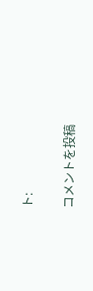ト:

コメントを投稿